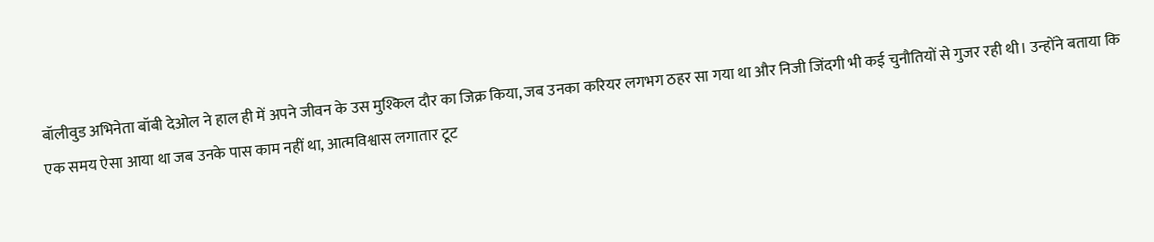बॉलीवुड अभिनेता बॉबी देओल ने हाल ही में अपने जीवन के उस मुश्किल दौर का जिक्र किया, जब उनका करियर लगभग ठहर सा गया था और निजी जिंदगी भी कई चुनौतियों से गुजर रही थी। उन्होंने बताया कि एक समय ऐसा आया था जब उनके पास काम नहीं था, आत्मविश्वास लगातार टूट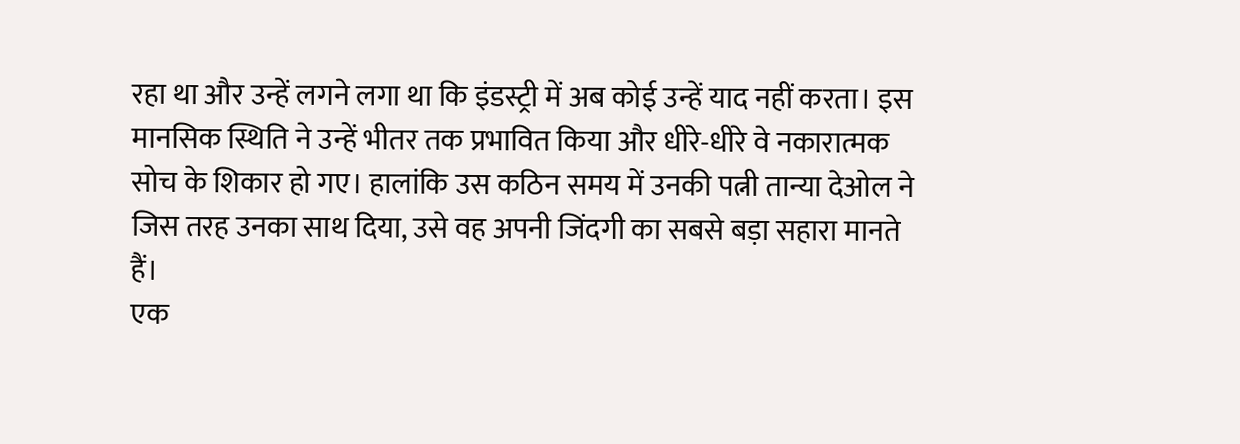रहा था और उन्हें लगने लगा था कि इंडस्ट्री में अब कोई उन्हें याद नहीं करता। इस मानसिक स्थिति ने उन्हें भीतर तक प्रभावित किया और धीरे-धीरे वे नकारात्मक सोच के शिकार हो गए। हालांकि उस कठिन समय में उनकी पत्नी तान्या देओल ने जिस तरह उनका साथ दिया, उसे वह अपनी जिंदगी का सबसे बड़ा सहारा मानते हैं।
एक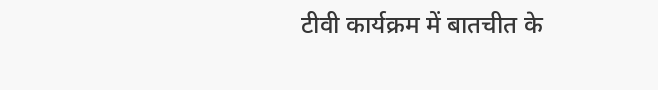टीवी कार्यक्रम में बातचीत के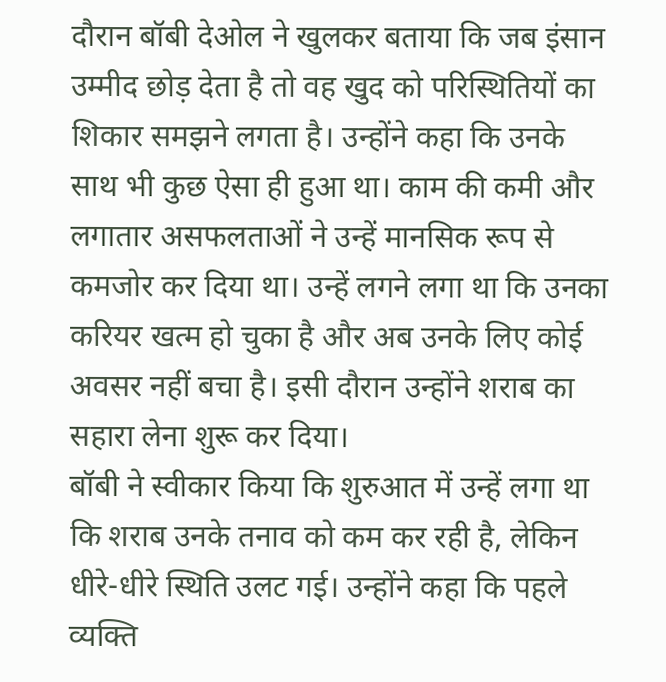दौरान बॉबी देओल ने खुलकर बताया कि जब इंसान उम्मीद छोड़ देता है तो वह खुद को परिस्थितियों का शिकार समझने लगता है। उन्होंने कहा कि उनके साथ भी कुछ ऐसा ही हुआ था। काम की कमी और लगातार असफलताओं ने उन्हें मानसिक रूप से कमजोर कर दिया था। उन्हें लगने लगा था कि उनका करियर खत्म हो चुका है और अब उनके लिए कोई अवसर नहीं बचा है। इसी दौरान उन्होंने शराब का सहारा लेना शुरू कर दिया।
बॉबी ने स्वीकार किया कि शुरुआत में उन्हें लगा था कि शराब उनके तनाव को कम कर रही है, लेकिन धीरे-धीरे स्थिति उलट गई। उन्होंने कहा कि पहले व्यक्ति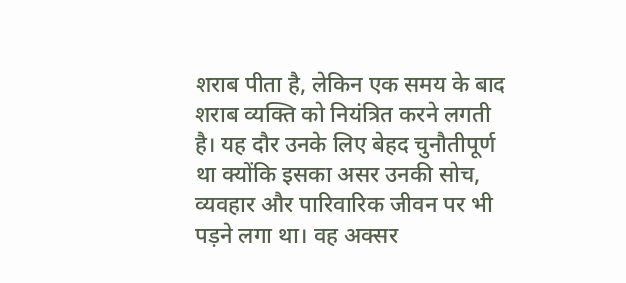शराब पीता है, लेकिन एक समय के बाद शराब व्यक्ति को नियंत्रित करने लगती है। यह दौर उनके लिए बेहद चुनौतीपूर्ण था क्योंकि इसका असर उनकी सोच, व्यवहार और पारिवारिक जीवन पर भी पड़ने लगा था। वह अक्सर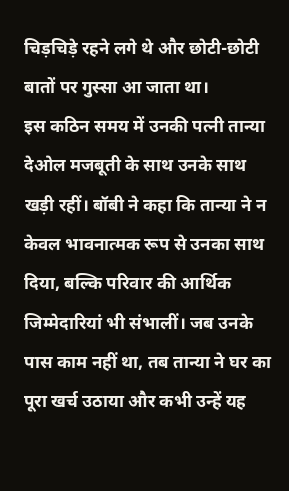चिड़चिड़े रहने लगे थे और छोटी-छोटी बातों पर गुस्सा आ जाता था।
इस कठिन समय में उनकी पत्नी तान्या देओल मजबूती के साथ उनके साथ खड़ी रहीं। बॉबी ने कहा कि तान्या ने न केवल भावनात्मक रूप से उनका साथ दिया, बल्कि परिवार की आर्थिक जिम्मेदारियां भी संभालीं। जब उनके पास काम नहीं था, तब तान्या ने घर का पूरा खर्च उठाया और कभी उन्हें यह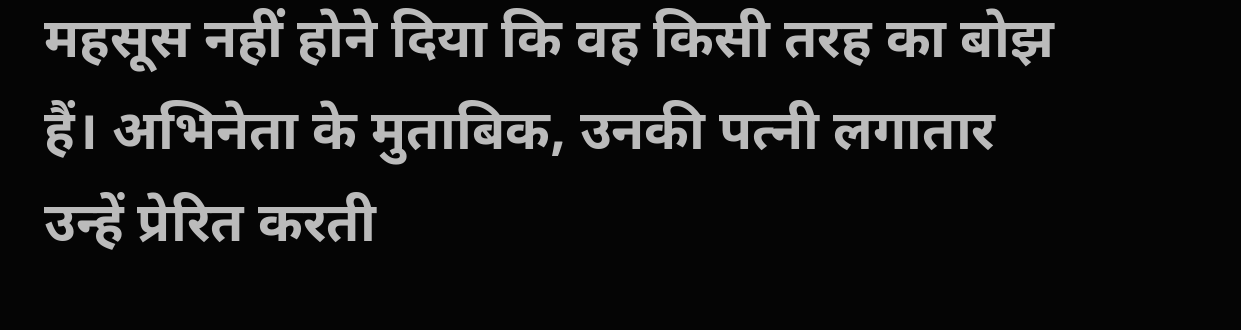महसूस नहीं होने दिया कि वह किसी तरह का बोझ हैं। अभिनेता के मुताबिक, उनकी पत्नी लगातार उन्हें प्रेरित करती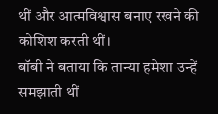थीं और आत्मविश्वास बनाए रखने की कोशिश करती थीं।
बॉबी ने बताया कि तान्या हमेशा उन्हें समझाती थीं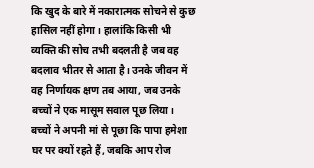कि खुद के बारे में नकारात्मक सोचने से कुछ हासिल नहीं होगा। हालांकि किसी भी व्यक्ति की सोच तभी बदलती है जब वह बदलाव भीतर से आता है। उनके जीवन में वह निर्णायक क्षण तब आया, जब उनके बच्चों ने एक मासूम सवाल पूछ लिया। बच्चों ने अपनी मां से पूछा कि पापा हमेशा घर पर क्यों रहते हैं, जबकि आप रोज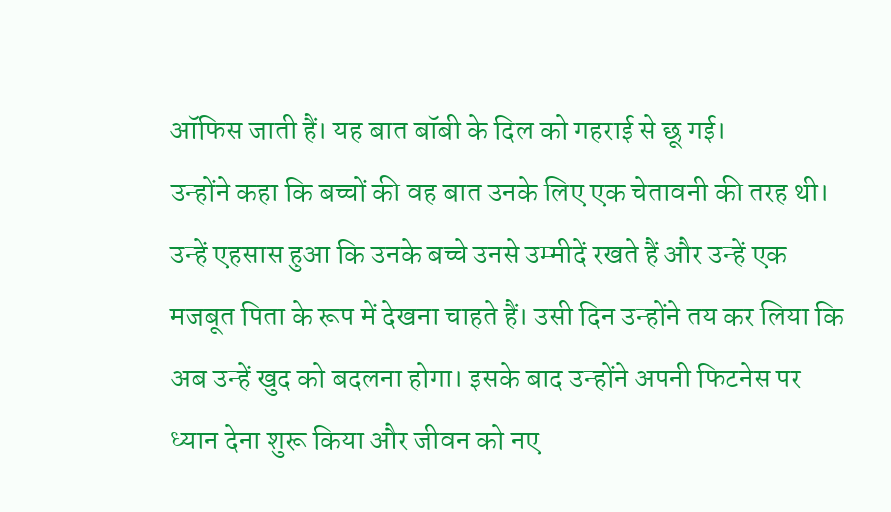ऑफिस जाती हैं। यह बात बॉबी के दिल को गहराई से छू गई।
उन्होंने कहा कि बच्चों की वह बात उनके लिए एक चेतावनी की तरह थी। उन्हें एहसास हुआ कि उनके बच्चे उनसे उम्मीदें रखते हैं और उन्हें एक मजबूत पिता के रूप में देखना चाहते हैं। उसी दिन उन्होंने तय कर लिया कि अब उन्हें खुद को बदलना होगा। इसके बाद उन्होंने अपनी फिटनेस पर ध्यान देना शुरू किया और जीवन को नए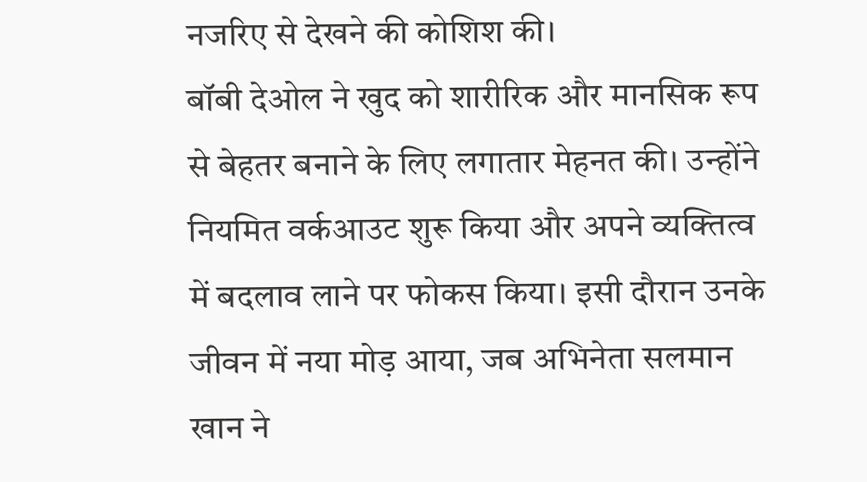नजरिए से देखने की कोशिश की।
बॉबी देओल ने खुद को शारीरिक और मानसिक रूप से बेहतर बनाने के लिए लगातार मेहनत की। उन्होंने नियमित वर्कआउट शुरू किया और अपने व्यक्तित्व में बदलाव लाने पर फोकस किया। इसी दौरान उनके जीवन में नया मोड़ आया, जब अभिनेता सलमान खान ने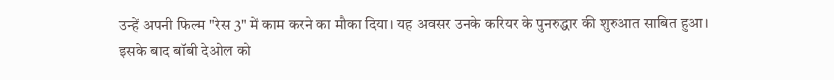उन्हें अपनी फिल्म "रेस 3" में काम करने का मौका दिया। यह अवसर उनके करियर के पुनरुद्धार की शुरुआत साबित हुआ।
इसके बाद बॉबी देओल को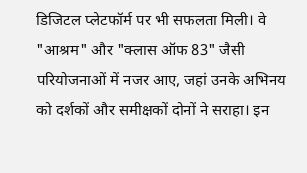डिजिटल प्लेटफॉर्म पर भी सफलता मिली। वे "आश्रम" और "क्लास ऑफ 83" जैसी परियोजनाओं में नजर आए, जहां उनके अभिनय को दर्शकों और समीक्षकों दोनों ने सराहा। इन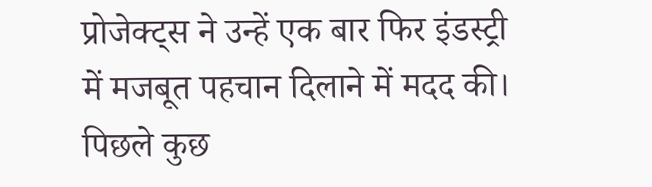प्रोजेक्ट्स ने उन्हें एक बार फिर इंडस्ट्री में मजबूत पहचान दिलाने में मदद की।
पिछले कुछ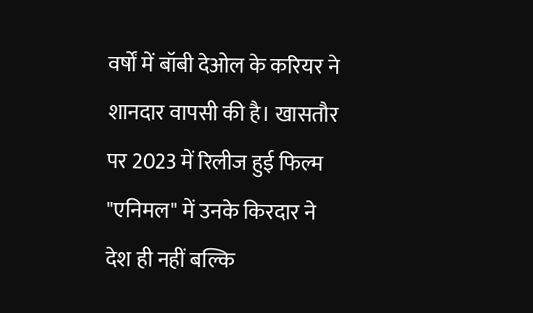वर्षों में बॉबी देओल के करियर ने शानदार वापसी की है। खासतौर पर 2023 में रिलीज हुई फिल्म "एनिमल" में उनके किरदार ने देश ही नहीं बल्कि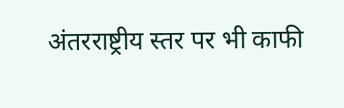अंतरराष्ट्रीय स्तर पर भी काफी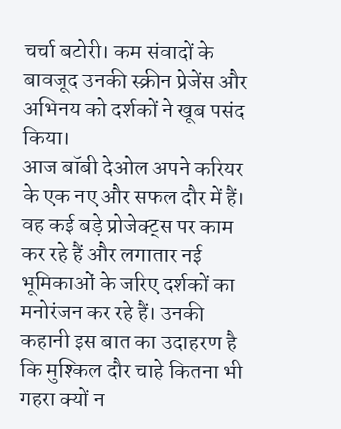चर्चा बटोरी। कम संवादों के बावजूद उनकी स्क्रीन प्रेजेंस और अभिनय को दर्शकों ने खूब पसंद किया।
आज बॉबी देओल अपने करियर के एक नए और सफल दौर में हैं। वह कई बड़े प्रोजेक्ट्स पर काम कर रहे हैं और लगातार नई भूमिकाओं के जरिए दर्शकों का मनोरंजन कर रहे हैं। उनकी कहानी इस बात का उदाहरण है कि मुश्किल दौर चाहे कितना भी गहरा क्यों न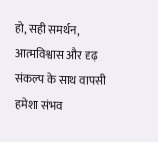हो, सही समर्थन, आत्मविश्वास और दृढ़ संकल्प के साथ वापसी हमेशा संभव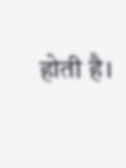होती है।